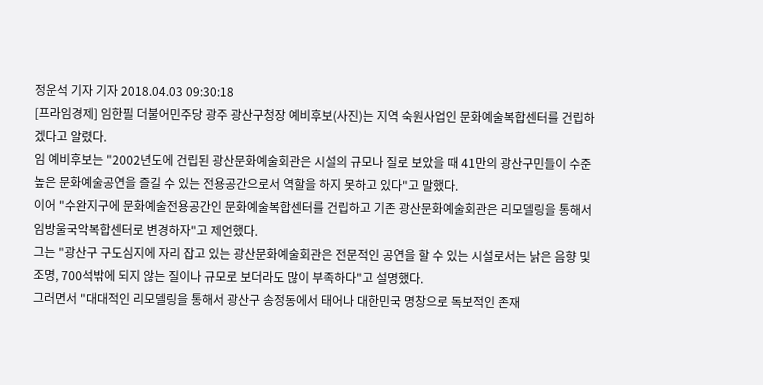정운석 기자 기자 2018.04.03 09:30:18
[프라임경제] 임한필 더불어민주당 광주 광산구청장 예비후보(사진)는 지역 숙원사업인 문화예술복합센터를 건립하겠다고 알렸다.
임 예비후보는 "2002년도에 건립된 광산문화예술회관은 시설의 규모나 질로 보았을 때 41만의 광산구민들이 수준 높은 문화예술공연을 즐길 수 있는 전용공간으로서 역할을 하지 못하고 있다"고 말했다.
이어 "수완지구에 문화예술전용공간인 문화예술복합센터를 건립하고 기존 광산문화예술회관은 리모델링을 통해서 임방울국악복합센터로 변경하자"고 제언했다.
그는 "광산구 구도심지에 자리 잡고 있는 광산문화예술회관은 전문적인 공연을 할 수 있는 시설로서는 낡은 음향 및 조명, 700석밖에 되지 않는 질이나 규모로 보더라도 많이 부족하다"고 설명했다.
그러면서 "대대적인 리모델링을 통해서 광산구 송정동에서 태어나 대한민국 명창으로 독보적인 존재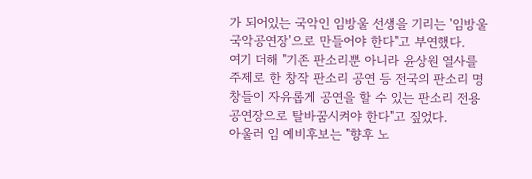가 되어있는 국악인 임방울 선생을 기리는 '임방울국악공연장'으로 만들어야 한다"고 부연했다.
여기 더해 "기존 판소리뿐 아니라 윤상원 열사를 주제로 한 창작 판소리 공연 등 전국의 판소리 명창들이 자유롭게 공연을 할 수 있는 판소리 전용 공연장으로 탈바꿈시켜야 한다"고 짚었다.
아울러 임 예비후보는 "향후 노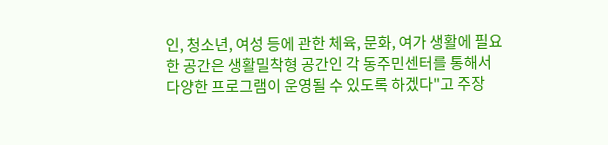인, 청소년, 여성 등에 관한 체육, 문화, 여가 생활에 필요한 공간은 생활밀착형 공간인 각 동주민센터를 통해서 다양한 프로그램이 운영될 수 있도록 하겠다"고 주장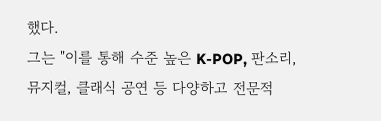했다.
그는 "이를 통해 수준 높은 K-POP, 판소리, 뮤지컬, 클래식 공연 등 다양하고 전문적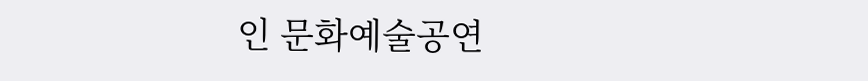인 문화예술공연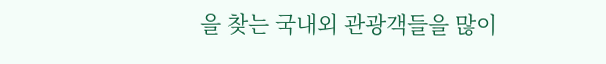을 찾는 국내외 관광객들을 많이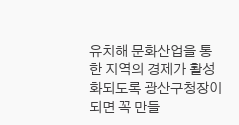유치해 문화산업을 통한 지역의 경제가 활성화되도록 광산구청장이 되면 꼭 만들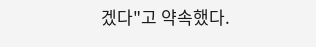겠다"고 약속했다.